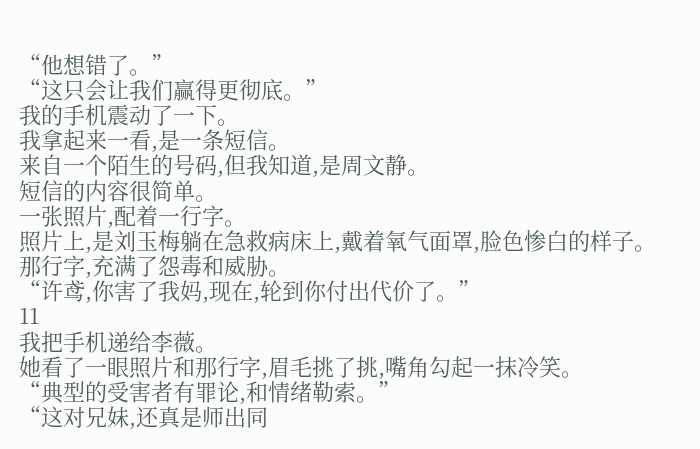“他想错了。”
“这只会让我们赢得更彻底。”
我的手机震动了一下。
我拿起来一看,是一条短信。
来自一个陌生的号码,但我知道,是周文静。
短信的内容很简单。
一张照片,配着一行字。
照片上,是刘玉梅躺在急救病床上,戴着氧气面罩,脸色惨白的样子。
那行字,充满了怨毒和威胁。
“许鸢,你害了我妈,现在,轮到你付出代价了。”
11
我把手机递给李薇。
她看了一眼照片和那行字,眉毛挑了挑,嘴角勾起一抹冷笑。
“典型的受害者有罪论,和情绪勒索。”
“这对兄妹,还真是师出同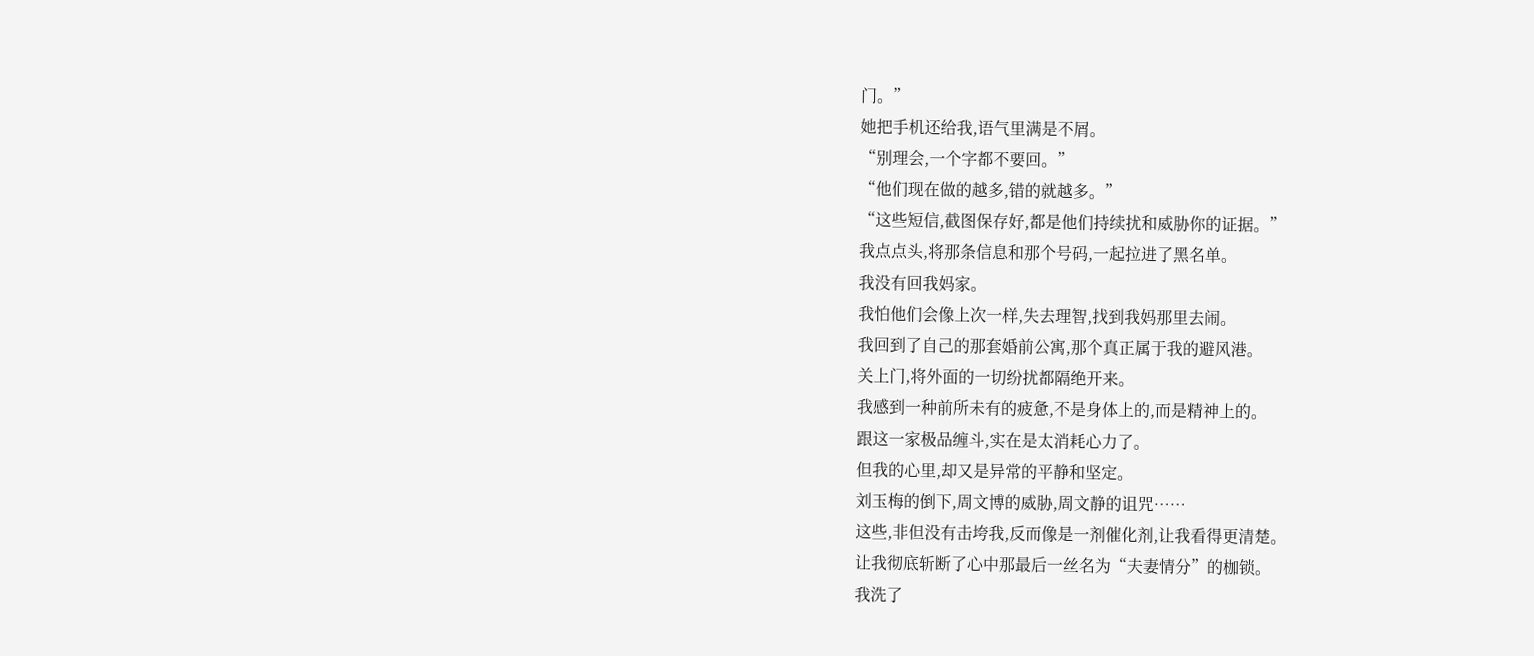门。”
她把手机还给我,语气里满是不屑。
“别理会,一个字都不要回。”
“他们现在做的越多,错的就越多。”
“这些短信,截图保存好,都是他们持续扰和威胁你的证据。”
我点点头,将那条信息和那个号码,一起拉进了黑名单。
我没有回我妈家。
我怕他们会像上次一样,失去理智,找到我妈那里去闹。
我回到了自己的那套婚前公寓,那个真正属于我的避风港。
关上门,将外面的一切纷扰都隔绝开来。
我感到一种前所未有的疲惫,不是身体上的,而是精神上的。
跟这一家极品缠斗,实在是太消耗心力了。
但我的心里,却又是异常的平静和坚定。
刘玉梅的倒下,周文博的威胁,周文静的诅咒……
这些,非但没有击垮我,反而像是一剂催化剂,让我看得更清楚。
让我彻底斩断了心中那最后一丝名为“夫妻情分”的枷锁。
我洗了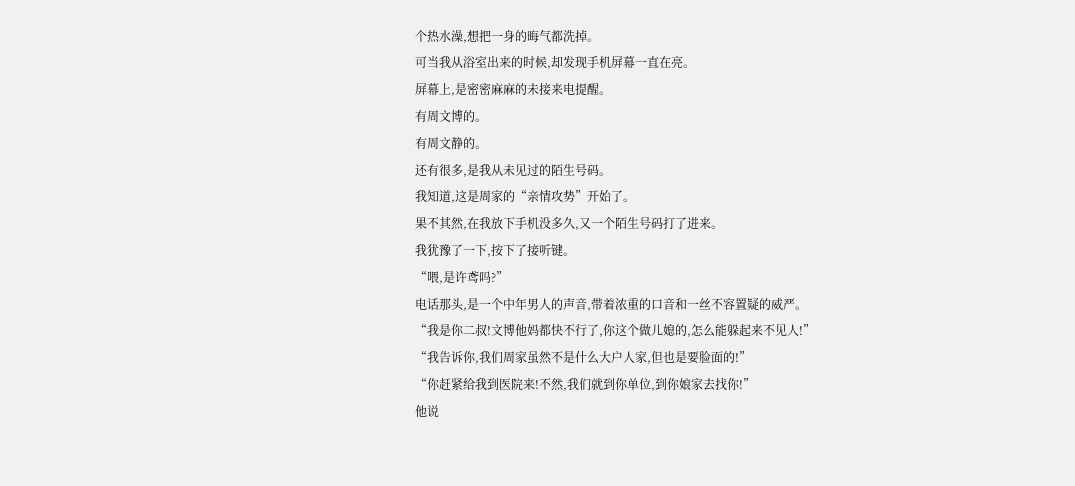个热水澡,想把一身的晦气都洗掉。
可当我从浴室出来的时候,却发现手机屏幕一直在亮。
屏幕上,是密密麻麻的未接来电提醒。
有周文博的。
有周文静的。
还有很多,是我从未见过的陌生号码。
我知道,这是周家的“亲情攻势”开始了。
果不其然,在我放下手机没多久,又一个陌生号码打了进来。
我犹豫了一下,按下了接听键。
“喂,是许鸢吗?”
电话那头,是一个中年男人的声音,带着浓重的口音和一丝不容置疑的威严。
“我是你二叔!文博他妈都快不行了,你这个做儿媳的,怎么能躲起来不见人!”
“我告诉你,我们周家虽然不是什么大户人家,但也是要脸面的!”
“你赶紧给我到医院来!不然,我们就到你单位,到你娘家去找你!”
他说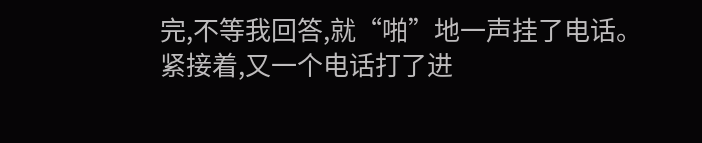完,不等我回答,就“啪”地一声挂了电话。
紧接着,又一个电话打了进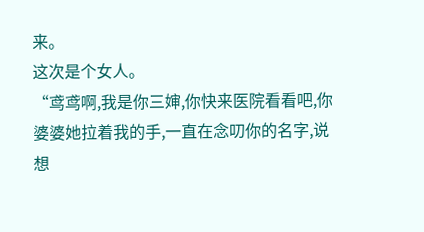来。
这次是个女人。
“鸢鸢啊,我是你三婶,你快来医院看看吧,你婆婆她拉着我的手,一直在念叨你的名字,说想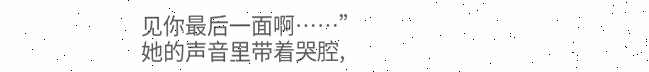见你最后一面啊……”
她的声音里带着哭腔,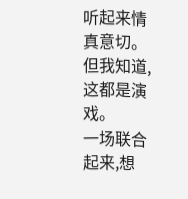听起来情真意切。
但我知道,这都是演戏。
一场联合起来,想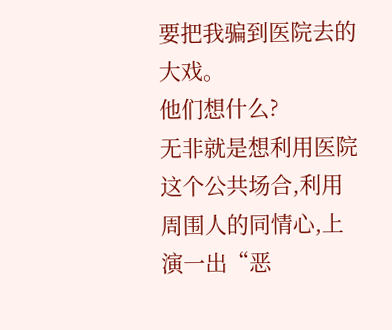要把我骗到医院去的大戏。
他们想什么?
无非就是想利用医院这个公共场合,利用周围人的同情心,上演一出“恶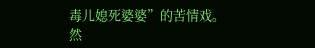毒儿媳死婆婆”的苦情戏。
然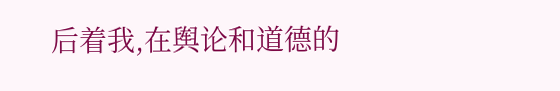后着我,在舆论和道德的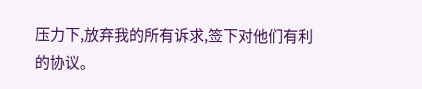压力下,放弃我的所有诉求,签下对他们有利的协议。